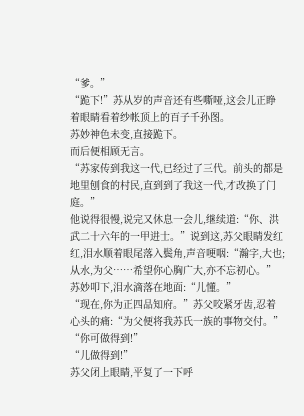“爹。”
“跪下!”苏从岁的声音还有些嘶哑,这会儿正睁着眼睛看着纱帐顶上的百子千孙图。
苏妙神色未变,直接跪下。
而后便相顾无言。
“苏家传到我这一代,已经过了三代。前头的都是地里刨食的村民,直到到了我这一代,才改换了门庭。”
他说得很慢,说完又休息一会儿,继续道:“你、洪武二十六年的一甲进士。”说到这,苏父眼睛发红红,泪水顺着眼尾落入鬓角,声音哽咽:“瀚字,大也;从水,为父……希望你心胸广大,亦不忘初心。”
苏妙叩下,泪水滴落在地面:“儿懂。”
“现在,你为正四品知府。”苏父咬紧牙齿,忍着心头的痛:“为父便将我苏氏一族的事物交付。”
“你可做得到!”
“儿做得到!”
苏父闭上眼睛,平复了一下呼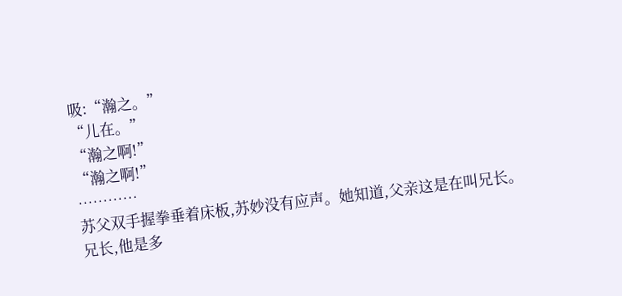吸:“瀚之。”
“儿在。”
“瀚之啊!”
“瀚之啊!”
…………
苏父双手握拳垂着床板,苏妙没有应声。她知道,父亲这是在叫兄长。
兄长,他是多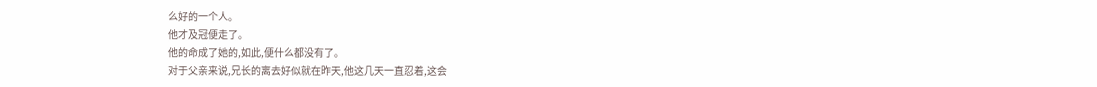么好的一个人。
他才及冠便走了。
他的命成了她的,如此,便什么都没有了。
对于父亲来说,兄长的离去好似就在昨天,他这几天一直忍着,这会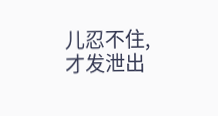儿忍不住,才发泄出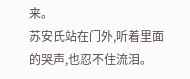来。
苏安氏站在门外,听着里面的哭声,也忍不住流泪。